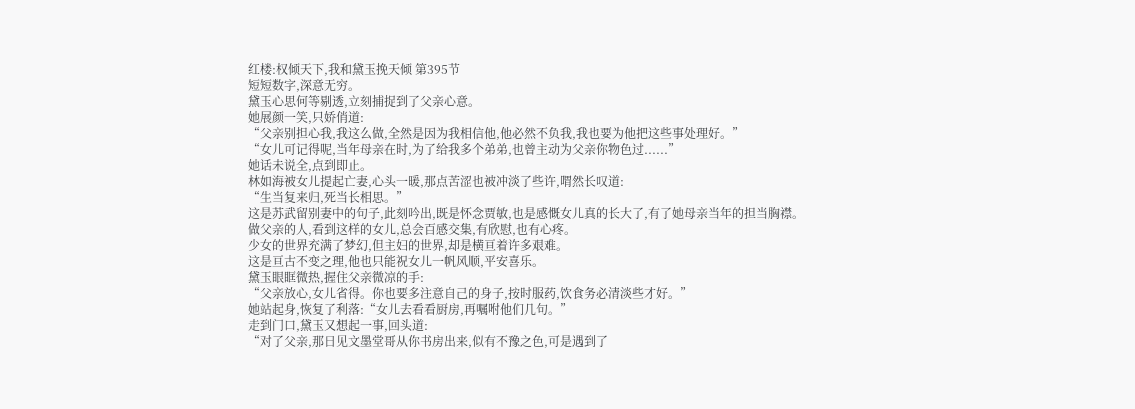红楼:权倾天下,我和黛玉挽天倾 第395节
短短数字,深意无穷。
黛玉心思何等剔透,立刻捕捉到了父亲心意。
她展颜一笑,只娇俏道:
“父亲别担心我,我这么做,全然是因为我相信他,他必然不负我,我也要为他把这些事处理好。”
“女儿可记得呢,当年母亲在时,为了给我多个弟弟,也曾主动为父亲你物色过......”
她话未说全,点到即止。
林如海被女儿提起亡妻,心头一暖,那点苦涩也被冲淡了些许,喟然长叹道:
“生当复来归,死当长相思。”
这是苏武留别妻中的句子,此刻吟出,既是怀念贾敏,也是感慨女儿真的长大了,有了她母亲当年的担当胸襟。
做父亲的人,看到这样的女儿,总会百感交集,有欣慰,也有心疼。
少女的世界充满了梦幻,但主妇的世界,却是横亘着许多艰难。
这是亘古不变之理,他也只能祝女儿一帆风顺,平安喜乐。
黛玉眼眶微热,握住父亲微凉的手:
“父亲放心,女儿省得。你也要多注意自己的身子,按时服药,饮食务必清淡些才好。”
她站起身,恢复了利落:“女儿去看看厨房,再嘱咐他们几句。”
走到门口,黛玉又想起一事,回头道:
“对了父亲,那日见文墨堂哥从你书房出来,似有不豫之色,可是遇到了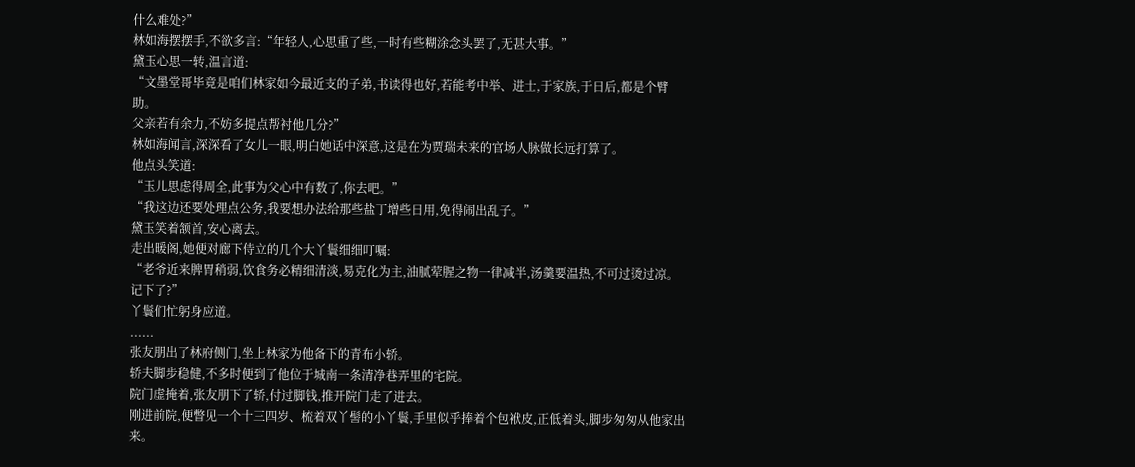什么难处?”
林如海摆摆手,不欲多言:“年轻人,心思重了些,一时有些糊涂念头罢了,无甚大事。”
黛玉心思一转,温言道:
“文墨堂哥毕竟是咱们林家如今最近支的子弟,书读得也好,若能考中举、进士,于家族,于日后,都是个臂助。
父亲若有余力,不妨多提点帮衬他几分?”
林如海闻言,深深看了女儿一眼,明白她话中深意,这是在为贾瑞未来的官场人脉做长远打算了。
他点头笑道:
“玉儿思虑得周全,此事为父心中有数了,你去吧。”
“我这边还要处理点公务,我要想办法给那些盐丁增些日用,免得闹出乱子。”
黛玉笑着颔首,安心离去。
走出暖阁,她便对廊下侍立的几个大丫鬟细细叮嘱:
“老爷近来脾胃稍弱,饮食务必精细清淡,易克化为主,油腻荤腥之物一律减半,汤羹要温热,不可过烫过凉。记下了?”
丫鬟们忙躬身应道。
......
张友朋出了林府侧门,坐上林家为他备下的青布小轿。
轿夫脚步稳健,不多时便到了他位于城南一条清净巷弄里的宅院。
院门虚掩着,张友朋下了轿,付过脚钱,推开院门走了进去。
刚进前院,便瞥见一个十三四岁、梳着双丫髻的小丫鬟,手里似乎捧着个包袱皮,正低着头,脚步匆匆从他家出来。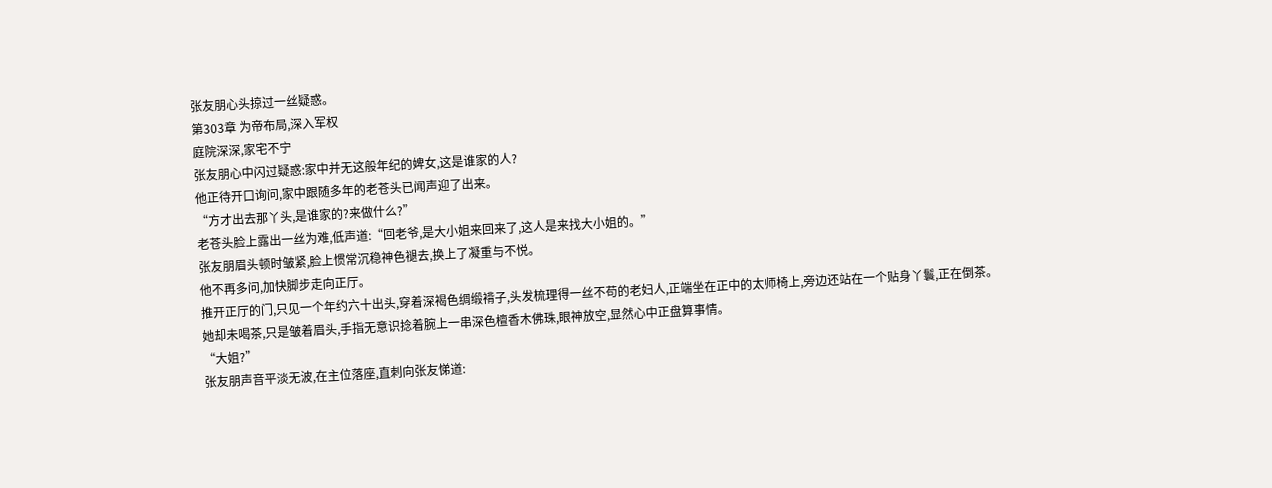张友朋心头掠过一丝疑惑。
第303章 为帝布局,深入军权
庭院深深,家宅不宁
张友朋心中闪过疑惑:家中并无这般年纪的婢女,这是谁家的人?
他正待开口询问,家中跟随多年的老苍头已闻声迎了出来。
“方才出去那丫头,是谁家的?来做什么?”
老苍头脸上露出一丝为难,低声道:“回老爷,是大小姐来回来了,这人是来找大小姐的。”
张友朋眉头顿时皱紧,脸上惯常沉稳神色褪去,换上了凝重与不悦。
他不再多问,加快脚步走向正厅。
推开正厅的门,只见一个年约六十出头,穿着深褐色绸缎褙子,头发梳理得一丝不苟的老妇人,正端坐在正中的太师椅上,旁边还站在一个贴身丫鬟,正在倒茶。
她却未喝茶,只是皱着眉头,手指无意识捻着腕上一串深色檀香木佛珠,眼神放空,显然心中正盘算事情。
“大姐?”
张友朋声音平淡无波,在主位落座,直刺向张友悌道: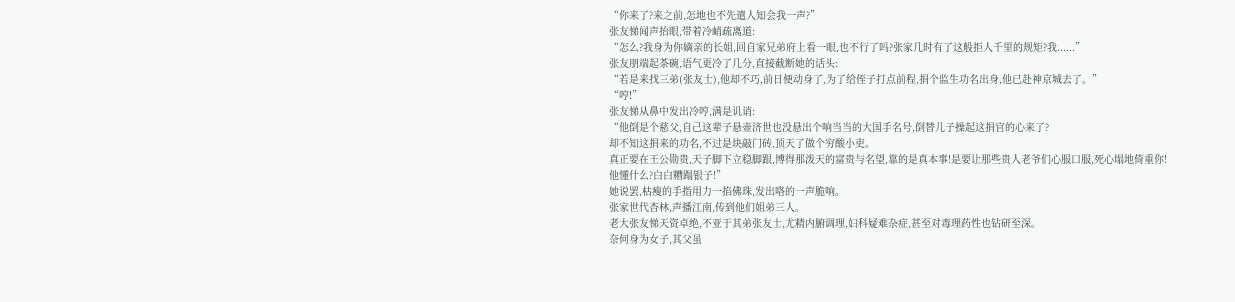“你来了?来之前,怎地也不先遣人知会我一声?”
张友悌闻声抬眼,带着冷峭疏离道:
“怎么?我身为你嫡亲的长姐,回自家兄弟府上看一眼,也不行了吗?张家几时有了这般拒人千里的规矩?我......”
张友朋端起茶碗,语气更冷了几分,直接截断她的话头:
“若是来找三弟(张友士),他却不巧,前日便动身了,为了给侄子打点前程,捐个监生功名出身,他已赴神京城去了。”
“哼!”
张友悌从鼻中发出冷哼,满是讥诮:
“他倒是个慈父,自己这辈子悬壶济世也没悬出个响当当的大国手名号,倒替儿子操起这捐官的心来了?
却不知这捐来的功名,不过是块敲门砖,顶天了做个穷酸小吏。
真正要在王公勋贵,天子脚下立稳脚跟,博得那泼天的富贵与名望,靠的是真本事!是要让那些贵人老爷们心服口服,死心塌地倚重你!
他懂什么?白白糟蹋银子!”
她说罢,枯瘦的手指用力一掐佛珠,发出咯的一声脆响。
张家世代杏林,声播江南,传到他们姐弟三人。
老大张友悌天资卓绝,不亚于其弟张友士,尤精内腑调理,妇科疑难杂症,甚至对毒理药性也钻研至深。
奈何身为女子,其父虽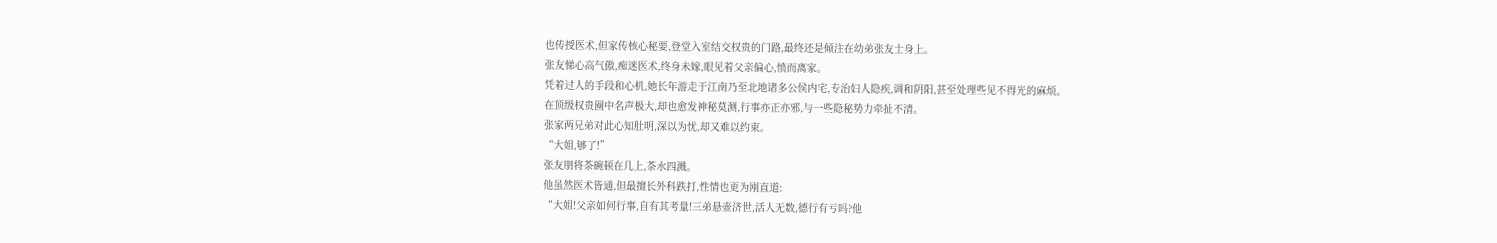也传授医术,但家传核心秘要,登堂入室结交权贵的门路,最终还是倾注在幼弟张友士身上。
张友悌心高气傲,痴迷医术,终身未嫁,眼见着父亲偏心,愤而离家。
凭着过人的手段和心机,她长年游走于江南乃至北地诸多公侯内宅,专治妇人隐疾,调和阴阳,甚至处理些见不得光的麻烦。
在顶级权贵圈中名声极大,却也愈发神秘莫测,行事亦正亦邪,与一些隐秘势力牵扯不清。
张家两兄弟对此心知肚明,深以为忧,却又难以约束。
“大姐,够了!”
张友朋将茶碗顿在几上,茶水四溅。
他虽然医术皆通,但最擅长外科跌打,性情也更为刚直道:
“大姐!父亲如何行事,自有其考量!三弟悬壶济世,活人无数,德行有亏吗?他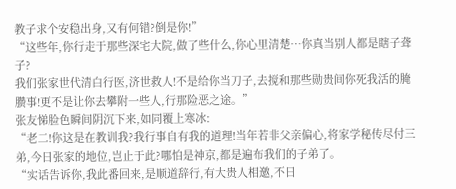教子求个安稳出身,又有何错?倒是你!”
“这些年,你行走于那些深宅大院,做了些什么,你心里清楚…你真当别人都是瞎子聋子?
我们张家世代清白行医,济世救人!不是给你当刀子,去搅和那些勋贵间你死我活的腌臜事!更不是让你去攀附一些人,行那险恶之途。”
张友悌脸色瞬间阴沉下来,如同覆上寒冰:
“老二!你这是在教训我?我行事自有我的道理!当年若非父亲偏心,将家学秘传尽付三弟,今日张家的地位,岂止于此?哪怕是神京,都是遍布我们的子弟了。
“实话告诉你,我此番回来,是顺道辞行,有大贵人相邀,不日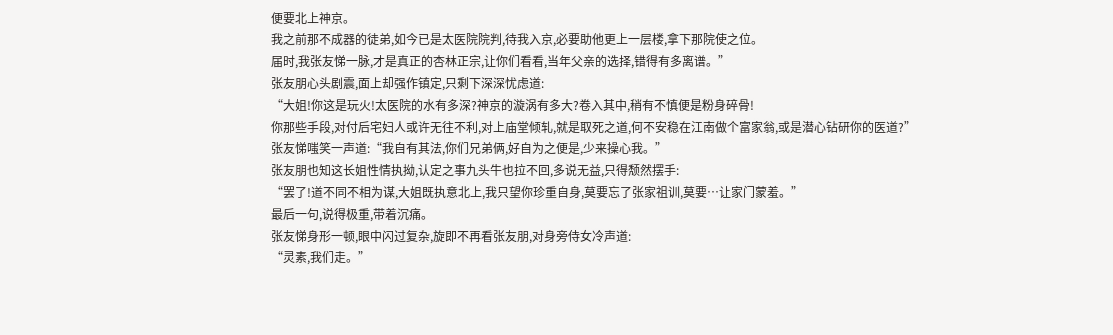便要北上神京。
我之前那不成器的徒弟,如今已是太医院院判,待我入京,必要助他更上一层楼,拿下那院使之位。
届时,我张友悌一脉,才是真正的杏林正宗,让你们看看,当年父亲的选择,错得有多离谱。”
张友朋心头剧震,面上却强作镇定,只剩下深深忧虑道:
“大姐!你这是玩火!太医院的水有多深?神京的漩涡有多大?卷入其中,稍有不慎便是粉身碎骨!
你那些手段,对付后宅妇人或许无往不利,对上庙堂倾轧,就是取死之道,何不安稳在江南做个富家翁,或是潜心钻研你的医道?”
张友悌嗤笑一声道:“我自有其法,你们兄弟俩,好自为之便是,少来操心我。”
张友朋也知这长姐性情执拗,认定之事九头牛也拉不回,多说无益,只得颓然摆手:
“罢了!道不同不相为谋,大姐既执意北上,我只望你珍重自身,莫要忘了张家祖训,莫要…让家门蒙羞。”
最后一句,说得极重,带着沉痛。
张友悌身形一顿,眼中闪过复杂,旋即不再看张友朋,对身旁侍女冷声道:
“灵素,我们走。”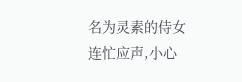名为灵素的侍女连忙应声,小心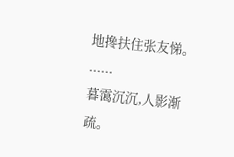地搀扶住张友悌。
......
暮霭沉沉,人影渐疏。